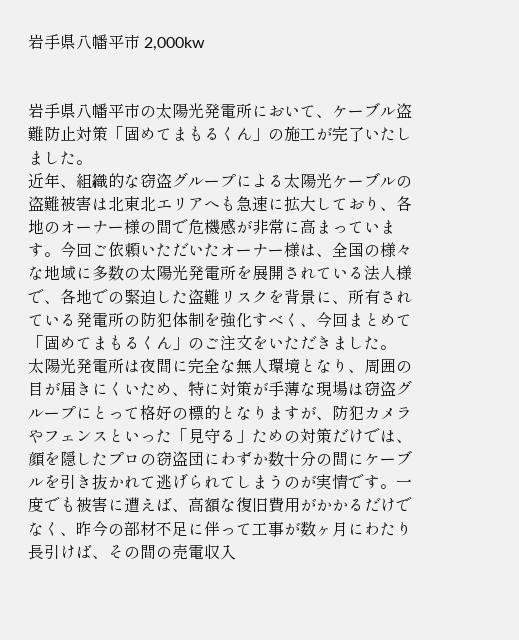岩手県八幡平市 2,000kw


岩手県八幡平市の太陽光発電所において、ケーブル盗難防止対策「固めてまもるくん」の施工が完了いたしました。
近年、組織的な窃盗グループによる太陽光ケーブルの盗難被害は北東北エリアへも急速に拡大しており、各地のオーナー様の間で危機感が非常に高まっています。今回ご依頼いただいたオーナー様は、全国の様々な地域に多数の太陽光発電所を展開されている法人様で、各地での緊迫した盗難リスクを背景に、所有されている発電所の防犯体制を強化すべく、今回まとめて「固めてまもるくん」のご注文をいただきました。
太陽光発電所は夜間に完全な無人環境となり、周囲の目が届きにくいため、特に対策が手薄な現場は窃盗グループにとって格好の標的となりますが、防犯カメラやフェンスといった「見守る」ための対策だけでは、顔を隠したプロの窃盗団にわずか数十分の間にケーブルを引き抜かれて逃げられてしまうのが実情です。一度でも被害に遭えば、高額な復旧費用がかかるだけでなく、昨今の部材不足に伴って工事が数ヶ月にわたり長引けば、その間の売電収入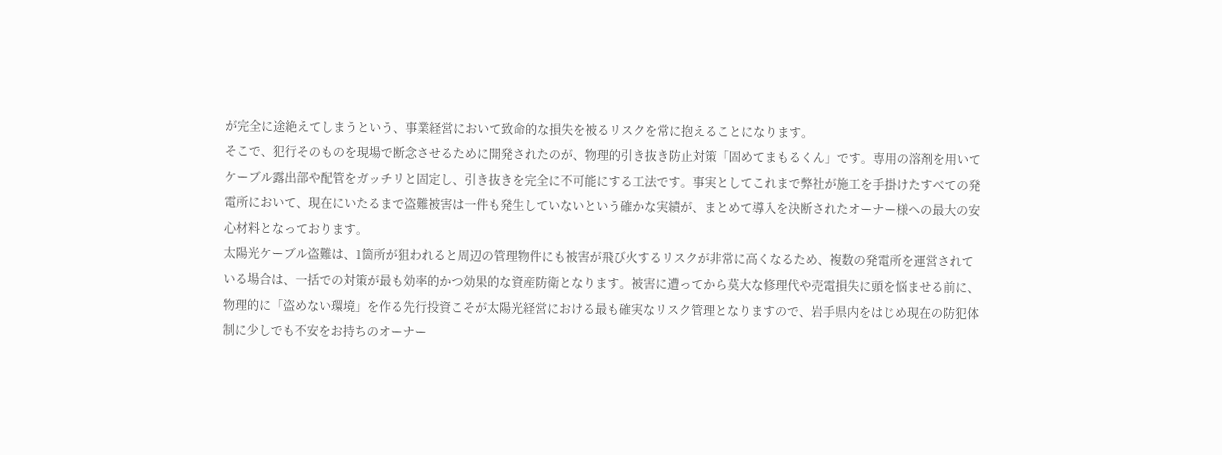が完全に途絶えてしまうという、事業経営において致命的な損失を被るリスクを常に抱えることになります。
そこで、犯行そのものを現場で断念させるために開発されたのが、物理的引き抜き防止対策「固めてまもるくん」です。専用の溶剤を用いてケーブル露出部や配管をガッチリと固定し、引き抜きを完全に不可能にする工法です。事実としてこれまで弊社が施工を手掛けたすべての発電所において、現在にいたるまで盗難被害は一件も発生していないという確かな実績が、まとめて導入を決断されたオーナー様への最大の安心材料となっております。
太陽光ケーブル盗難は、1箇所が狙われると周辺の管理物件にも被害が飛び火するリスクが非常に高くなるため、複数の発電所を運営されている場合は、一括での対策が最も効率的かつ効果的な資産防衛となります。被害に遭ってから莫大な修理代や売電損失に頭を悩ませる前に、物理的に「盗めない環境」を作る先行投資こそが太陽光経営における最も確実なリスク管理となりますので、岩手県内をはじめ現在の防犯体制に少しでも不安をお持ちのオーナー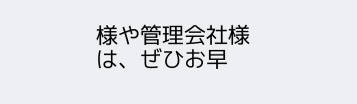様や管理会社様は、ぜひお早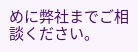めに弊社までご相談ください。